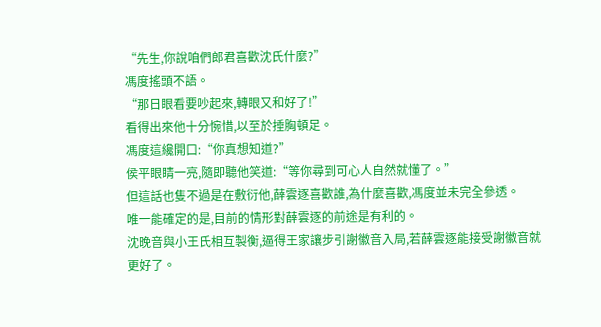“先生,你說咱們郎君喜歡沈氏什麼?”
馮度搖頭不語。
“那日眼看要吵起來,轉眼又和好了!”
看得出來他十分惋惜,以至於捶胸頓足。
馮度這纔開口:“你真想知道?”
侯平眼睛一亮,隨即聽他笑道:“等你尋到可心人自然就懂了。”
但這話也隻不過是在敷衍他,薛雲逐喜歡誰,為什麼喜歡,馮度並未完全參透。
唯一能確定的是,目前的情形對薛雲逐的前途是有利的。
沈晚音與小王氏相互製衡,逼得王家讓步引謝徽音入局,若薛雲逐能接受謝徽音就更好了。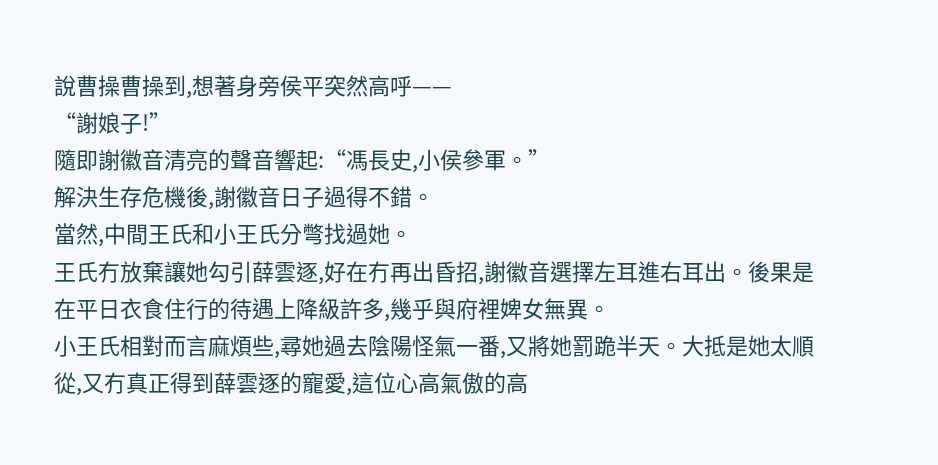說曹操曹操到,想著身旁侯平突然高呼——
“謝娘子!”
隨即謝徽音清亮的聲音響起:“馮長史,小侯參軍。”
解決生存危機後,謝徽音日子過得不錯。
當然,中間王氏和小王氏分彆找過她。
王氏冇放棄讓她勾引薛雲逐,好在冇再出昏招,謝徽音選擇左耳進右耳出。後果是在平日衣食住行的待遇上降級許多,幾乎與府裡婢女無異。
小王氏相對而言麻煩些,尋她過去陰陽怪氣一番,又將她罰跪半天。大抵是她太順從,又冇真正得到薛雲逐的寵愛,這位心高氣傲的高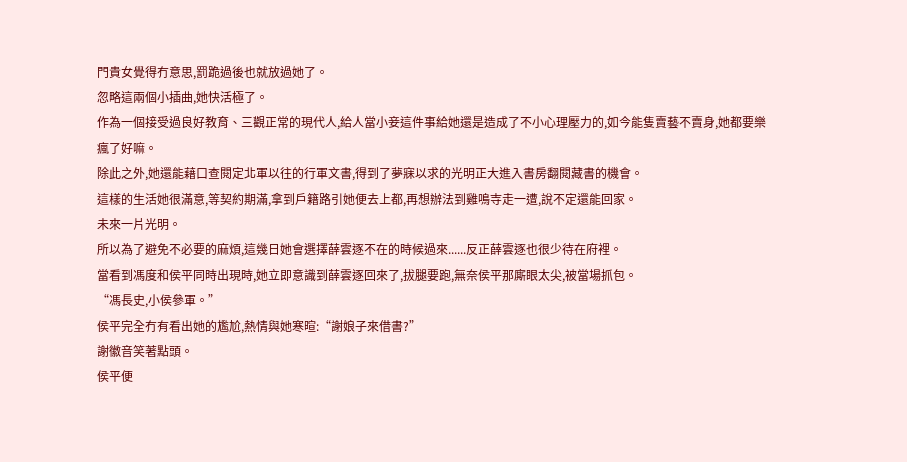門貴女覺得冇意思,罰跪過後也就放過她了。
忽略這兩個小插曲,她快活極了。
作為一個接受過良好教育、三觀正常的現代人,給人當小妾這件事給她還是造成了不小心理壓力的,如今能隻賣藝不賣身,她都要樂瘋了好嘛。
除此之外,她還能藉口查閱定北軍以往的行軍文書,得到了夢寐以求的光明正大進入書房翻閱藏書的機會。
這樣的生活她很滿意,等契約期滿,拿到戶籍路引她便去上都,再想辦法到雞鳴寺走一遭,說不定還能回家。
未來一片光明。
所以為了避免不必要的麻煩,這幾日她會選擇薛雲逐不在的時候過來......反正薛雲逐也很少待在府裡。
當看到馮度和侯平同時出現時,她立即意識到薛雲逐回來了,拔腿要跑,無奈侯平那廝眼太尖,被當場抓包。
“馮長史,小侯參軍。”
侯平完全冇有看出她的尷尬,熱情與她寒暄:“謝娘子來借書?”
謝徽音笑著點頭。
侯平便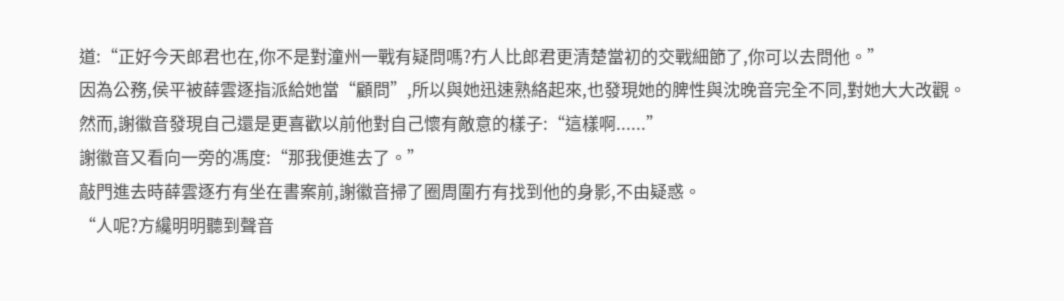道:“正好今天郎君也在,你不是對潼州一戰有疑問嗎?冇人比郎君更清楚當初的交戰細節了,你可以去問他。”
因為公務,侯平被薛雲逐指派給她當“顧問”,所以與她迅速熟絡起來,也發現她的脾性與沈晚音完全不同,對她大大改觀。
然而,謝徽音發現自己還是更喜歡以前他對自己懷有敵意的樣子:“這樣啊......”
謝徽音又看向一旁的馮度:“那我便進去了。”
敲門進去時薛雲逐冇有坐在書案前,謝徽音掃了圈周圍冇有找到他的身影,不由疑惑。
“人呢?方纔明明聽到聲音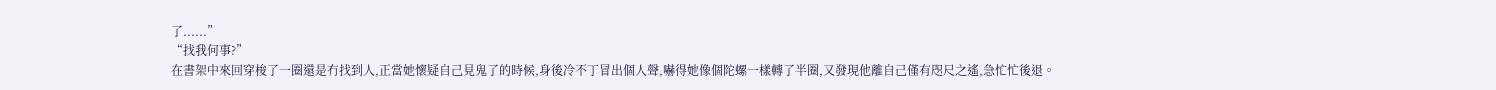了......”
“找我何事?”
在書架中來回穿梭了一圈還是冇找到人,正當她懷疑自己見鬼了的時候,身後冷不丁冒出個人聲,嚇得她像個陀螺一樣轉了半圈,又發現他離自己僅有咫尺之遙,急忙忙後退。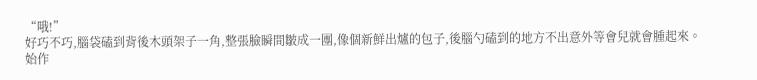“哦!”
好巧不巧,腦袋磕到背後木頭架子一角,整張臉瞬間皺成一團,像個新鮮出爐的包子,後腦勺磕到的地方不出意外等會兒就會腫起來。
始作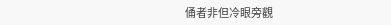俑者非但冷眼旁觀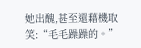她出醜,甚至還藉機取笑:“毛毛躁躁的。”